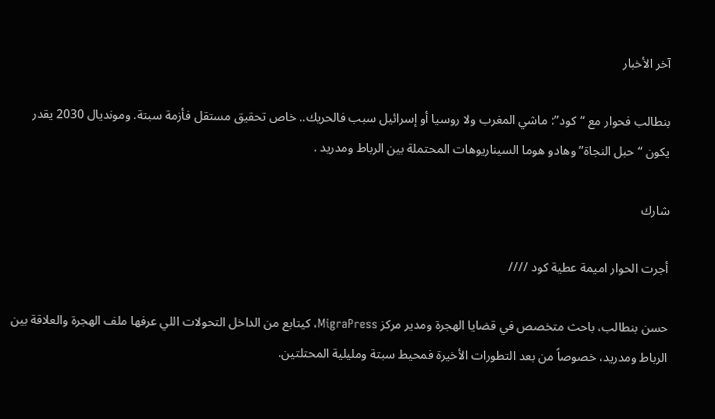آخر الأخبار

بنطالب فحوار مع “كود”: ماشي المغرب ولا روسيا أو إسرائيل سبب فالحريك.. خاص تحقيق مستقل فأزمة سبتة. ومونديال 2030 يقدر يكون “حبل النجاة” وهادو هوما السيناريوهات المحتملة بين الرباط ومدريد .

شارك

أجرت الحوار اميمة عطية كود ////

حسن بنطالب، باحث متخصص في قضايا الهجرة ومدير مركز MigraPress، كيتابع من الداخل التحولات اللي عرفها ملف الهجرة والعلاقة بين الرباط ومدريد، خصوصاً من بعد التطورات الأخيرة فمحيط سبتة ومليلية المحتلتين.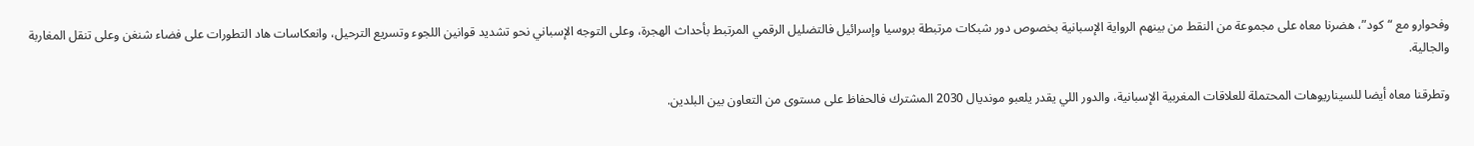وفحوارو مع “كود”، هضرنا معاه على مجموعة من النقط من بينهم الرواية الإسبانية بخصوص دور شبكات مرتبطة بروسيا وإسرائيل فالتضليل الرقمي المرتبط بأحداث الهجرة، وعلى التوجه الإسباني نحو تشديد قوانين اللجوء وتسريع الترحيل، وانعكاسات هاد التطورات على فضاء شنغن وعلى تنقل المغاربة والجالية.

وتطرقنا معاه أيضا للسيناريوهات المحتملة للعلاقات المغربية الإسبانية، والدور اللي يقدر يلعبو مونديال 2030 المشترك فالحفاظ على مستوى من التعاون بين البلدين.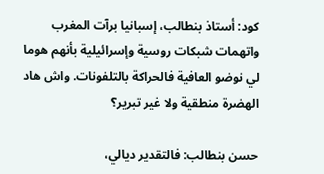كود: أستاذ بنطالب، إسبانيا برآت المغرب واتهمات شبكات روسية وإسرائيلية بأنهم هوما لي نوضو العافية فالحراكة بالتلفونات. واش هاد الهضرة منطقية ولا غير تبرير؟

حسن بنطالب: فالتقدير ديالي،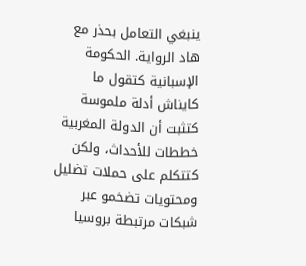ينبغي التعامل بحذر مع هاد الرواية. الحكومة الإسبانية كتقول ما كايناش أدلة ملموسة كتثبت أن الدولة المغربية خططات للأحداث، ولكن كتتكلم على حملات تضليل ومحتويات تضخمو عبر شبكات مرتبطة بروسيا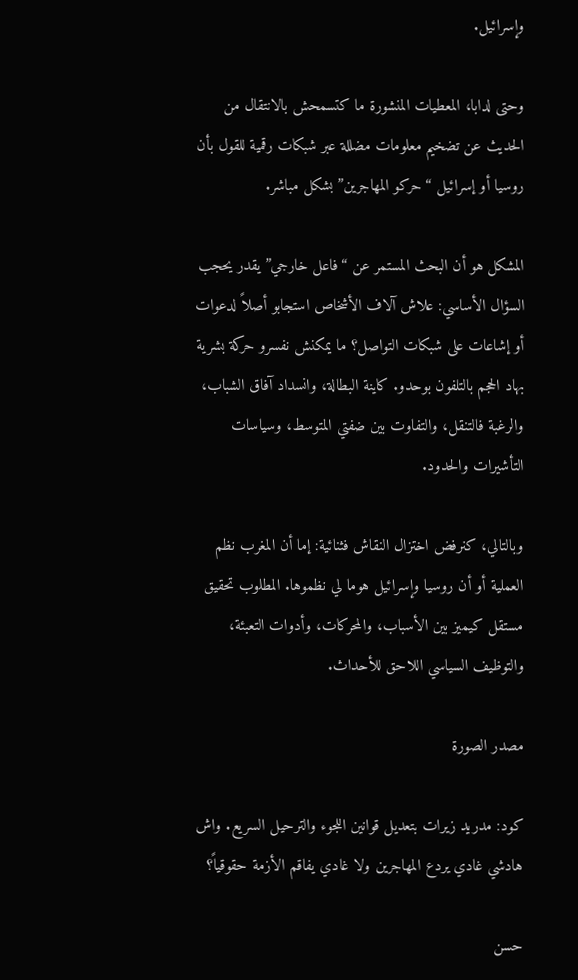وإسرائيل.

وحتى لدابا، المعطيات المنشورة ما كتسمحش بالانتقال من الحديث عن تضخيم معلومات مضللة عبر شبكات رقمية للقول بأن روسيا أو إسرائيل “حركو المهاجرين” بشكل مباشر.

المشكل هو أن البحث المستمر عن “فاعل خارجي” يقدر يحجب السؤال الأساسي: علاش آلاف الأشخاص استجابو أصلاً لدعوات أو إشاعات على شبكات التواصل؟ ما يمكنش نفسرو حركة بشرية بهاد الحجم بالتلفون بوحدو. كاينة البطالة، وانسداد آفاق الشباب، والرغبة فالتنقل، والتفاوت بين ضفتي المتوسط، وسياسات التأشيرات والحدود.

وبالتالي، كنرفض اختزال النقاش فثنائية: إما أن المغرب نظم العملية أو أن روسيا وإسرائيل هوما لي نظموها. المطلوب تحقيق مستقل كيميز بين الأسباب، والمحركات، وأدوات التعبئة، والتوظيف السياسي اللاحق للأحداث.

مصدر الصورة

كود: مدريد زيرات بتعديل قوانين اللجوء والترحيل السريع. واش هادشي غادي يردع المهاجرين ولا غادي يفاقم الأزمة حقوقياً؟

حسن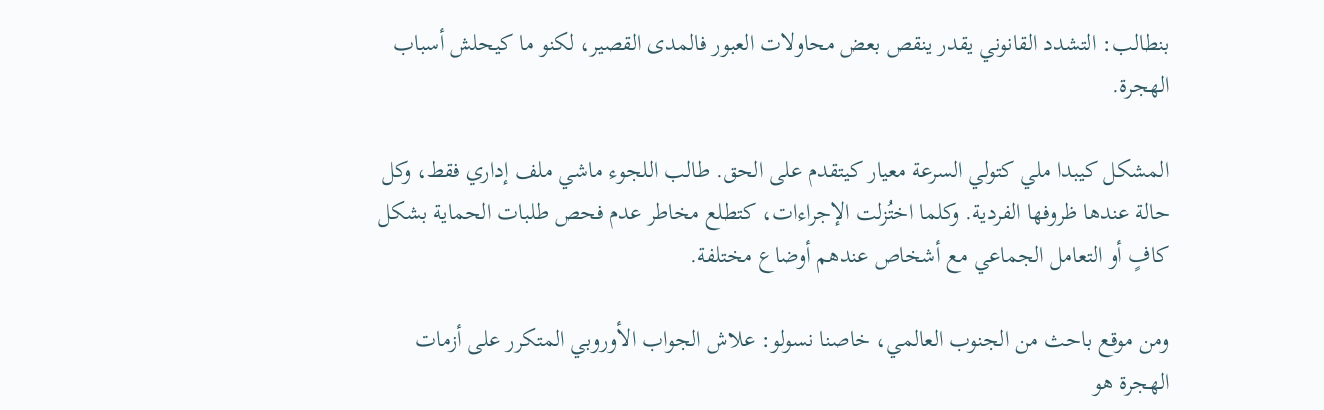بنطالب: التشدد القانوني يقدر ينقص بعض محاولات العبور فالمدى القصير، لكنو ما كيحلش أسباب الهجرة.

المشكل كيبدا ملي كتولي السرعة معيار كيتقدم على الحق. طالب اللجوء ماشي ملف إداري فقط، وكل حالة عندها ظروفها الفردية. وكلما اختُزلت الإجراءات، كتطلع مخاطر عدم فحص طلبات الحماية بشكل كافٍ أو التعامل الجماعي مع أشخاص عندهم أوضاع مختلفة.

ومن موقع باحث من الجنوب العالمي، خاصنا نسولو: علاش الجواب الأوروبي المتكرر على أزمات الهجرة هو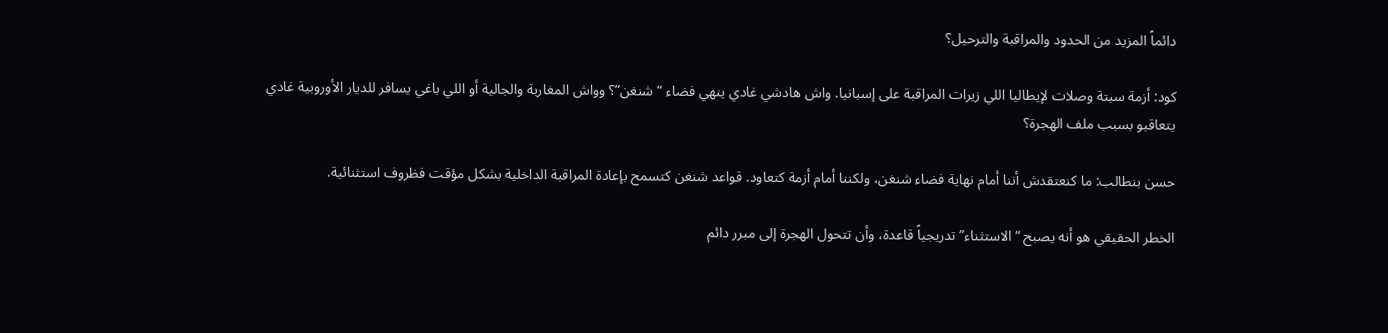دائماً المزيد من الحدود والمراقبة والترحيل؟

كود: أزمة سبتة وصلات لإيطاليا اللي زيرات المراقبة على إسبانيا. واش هادشي غادي ينهي فضاء “شنغن”؟ وواش المغاربة والجالية أو اللي باغي يسافر للديار الأوروبية غادي يتعاقبو بسبب ملف الهجرة؟

حسن بنطالب: ما كنعتقدش أننا أمام نهاية فضاء شنغن، ولكننا أمام أزمة كتعاود. قواعد شنغن كتسمح بإعادة المراقبة الداخلية بشكل مؤقت فظروف استثنائية.

الخطر الحقيقي هو أنه يصبح “الاستثناء” تدريجياً قاعدة، وأن تتحول الهجرة إلى مبرر دائم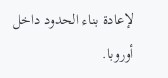لإعادة بناء الحدود داخل أوروبا.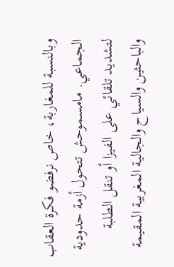وبالنسبة للمغاربة، خاص نرفضو فكرة العقاب الجماعي. مامسموحش تتحول أزمة حدودية لتشديد تلقائي على الفيزا أو تنقل الطلبة والباحثين والسياح والجالية المغربية المقيمة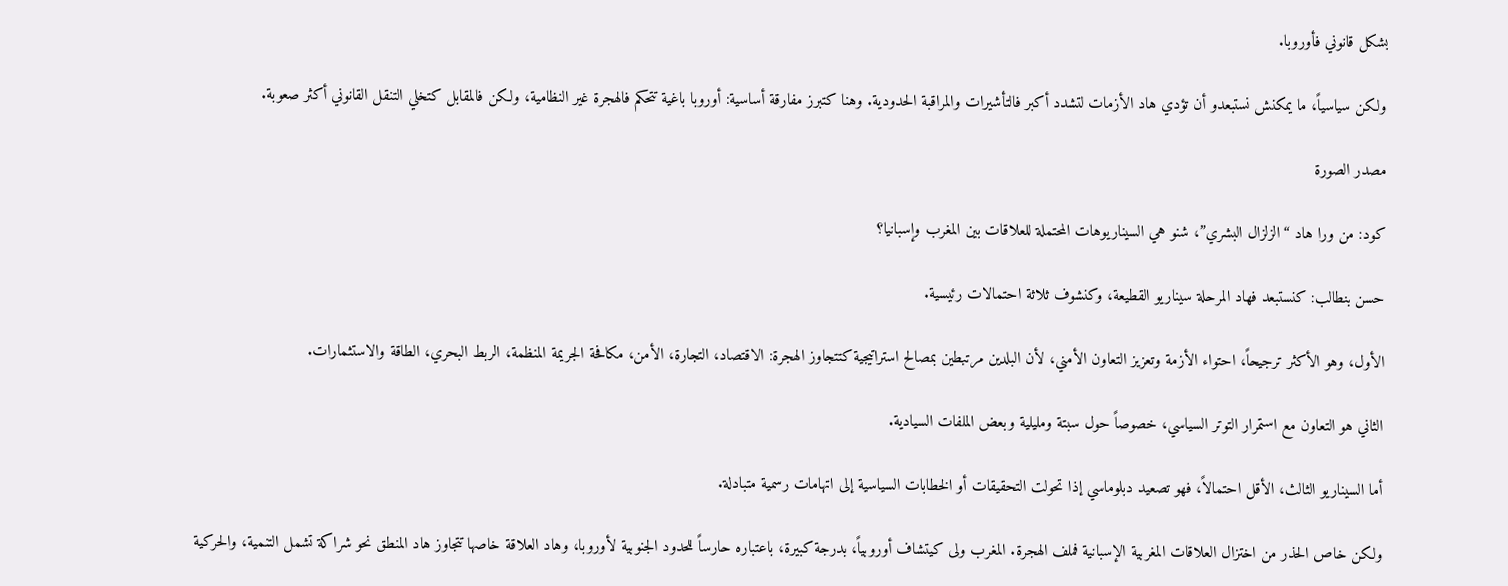بشكل قانوني فأوروبا.

ولكن سياسياً، ما يمكنش نستبعدو أن تؤدي هاد الأزمات لتشدد أكبر فالتأشيرات والمراقبة الحدودية. وهنا كتبرز مفارقة أساسية: أوروبا باغية تتحكم فالهجرة غير النظامية، ولكن فالمقابل كتخلي التنقل القانوني أكثر صعوبة.

مصدر الصورة

كود: من ورا هاد “الزلزال البشري”، شنو هي السيناريوهات المحتملة للعلاقات بين المغرب وإسبانيا؟

حسن بنطالب: كنستبعد فهاد المرحلة سيناريو القطيعة، وكنشوف ثلاثة احتمالات رئيسية.

الأول، وهو الأكثر ترجيحاً، احتواء الأزمة وتعزيز التعاون الأمني، لأن البلدين مرتبطين بمصالح استراتيجية كتتجاوز الهجرة: الاقتصاد، التجارة، الأمن، مكافحة الجريمة المنظمة، الربط البحري، الطاقة والاستثمارات.

الثاني هو التعاون مع استمرار التوتر السياسي، خصوصاً حول سبتة ومليلية وبعض الملفات السيادية.

أما السيناريو الثالث، الأقل احتمالاً، فهو تصعيد دبلوماسي إذا تحولت التحقيقات أو الخطابات السياسية إلى اتهامات رسمية متبادلة.

ولكن خاص الحذر من اختزال العلاقات المغربية الإسبانية فملف الهجرة. المغرب ولى كيتشاف أوروبياً، بدرجة كبيرة، باعتباره حارساً للحدود الجنوبية لأوروبا، وهاد العلاقة خاصها تتجاوز هاد المنطق نحو شراكة تشمل التنمية، والحركية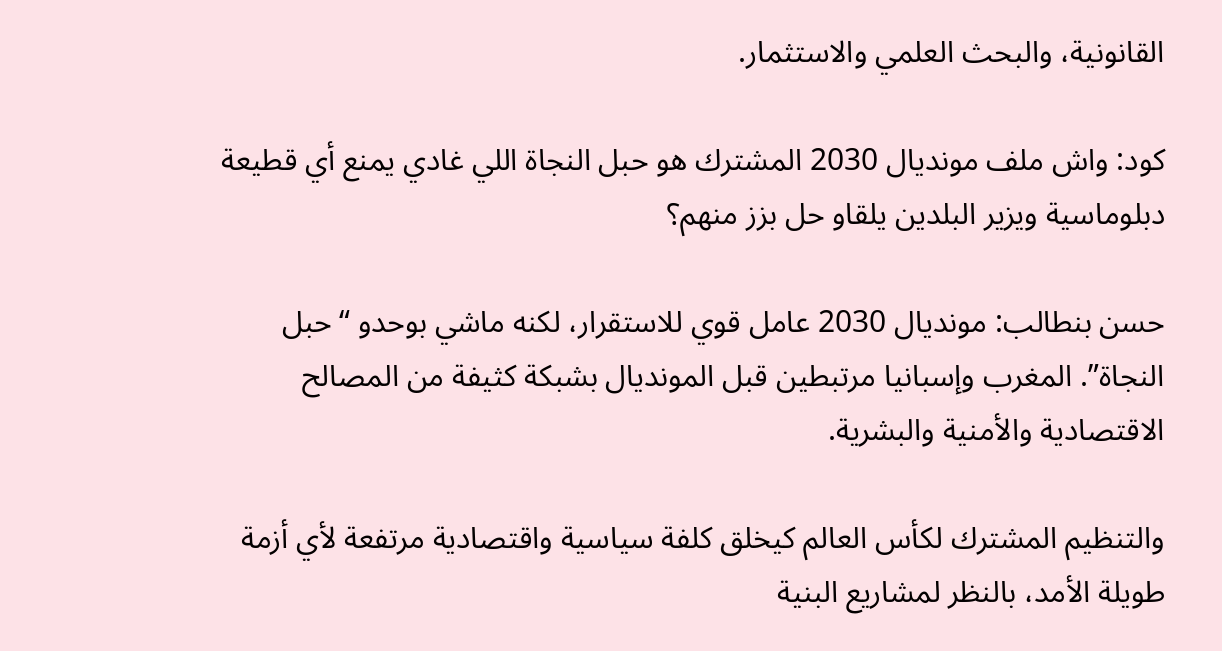القانونية، والبحث العلمي والاستثمار.

كود: واش ملف مونديال 2030 المشترك هو حبل النجاة اللي غادي يمنع أي قطيعة دبلوماسية ويزير البلدين يلقاو حل بزز منهم؟

حسن بنطالب: مونديال 2030 عامل قوي للاستقرار، لكنه ماشي بوحدو “حبل النجاة”. المغرب وإسبانيا مرتبطين قبل المونديال بشبكة كثيفة من المصالح الاقتصادية والأمنية والبشرية.

والتنظيم المشترك لكأس العالم كيخلق كلفة سياسية واقتصادية مرتفعة لأي أزمة طويلة الأمد، بالنظر لمشاريع البنية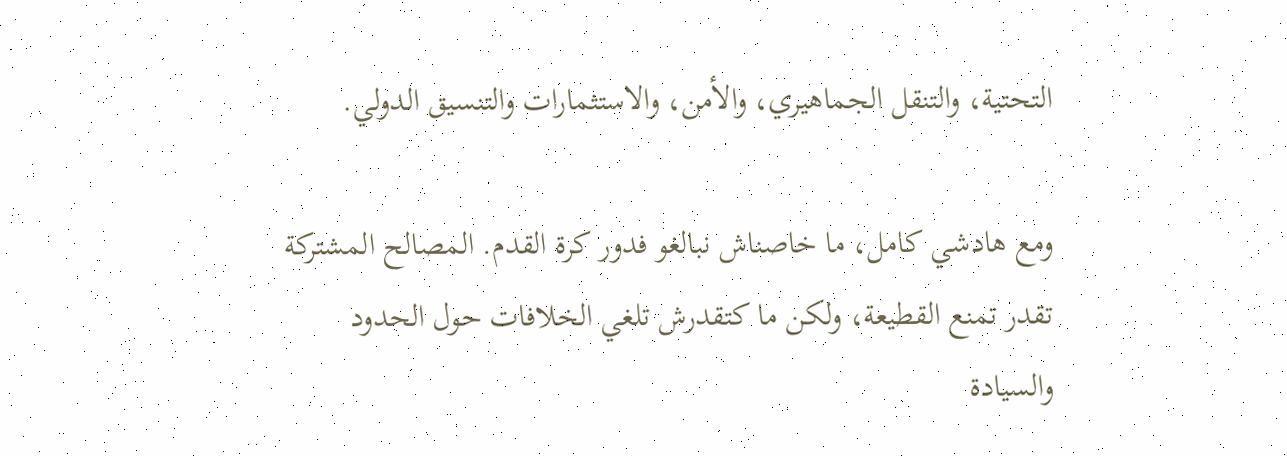التحتية، والتنقل الجماهيري، والأمن، والاستثمارات والتنسيق الدولي.

ومع هادشي كامل، ما خاصناش نبالغو فدور كرة القدم. المصالح المشتركة تقدر تمنع القطيعة، ولكن ما كتقدرش تلغي الخلافات حول الحدود والسيادة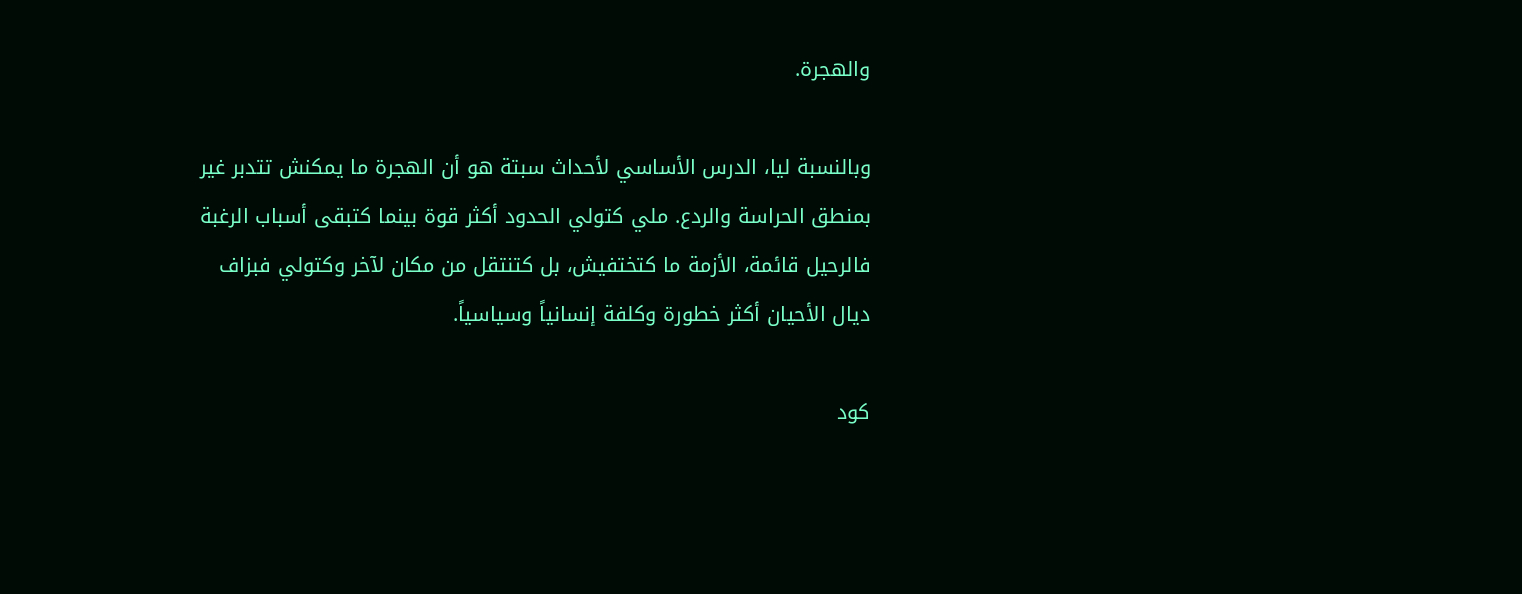والهجرة.

وبالنسبة ليا، الدرس الأساسي لأحداث سبتة هو أن الهجرة ما يمكنش تتدبر غير بمنطق الحراسة والردع. ملي كتولي الحدود أكثر قوة بينما كتبقى أسباب الرغبة فالرحيل قائمة، الأزمة ما كتختفيش، بل كتنتقل من مكان لآخر وكتولي فبزاف ديال الأحيان أكثر خطورة وكلفة إنسانياً وسياسياً.

كود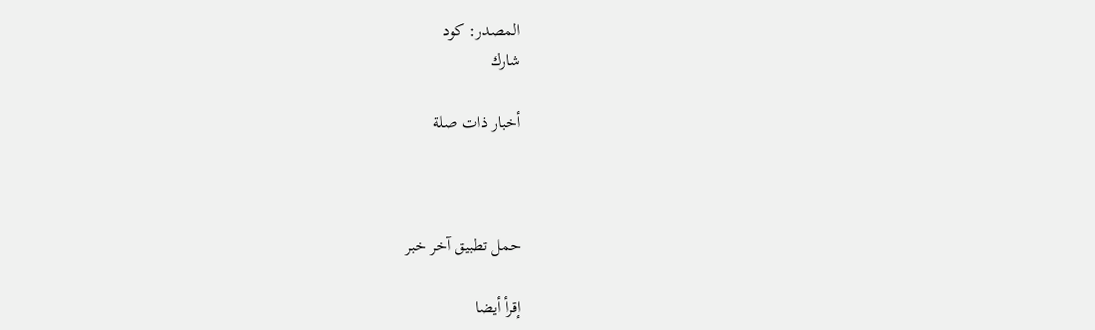المصدر: كود
شارك

أخبار ذات صلة



حمل تطبيق آخر خبر

إقرأ أيضا